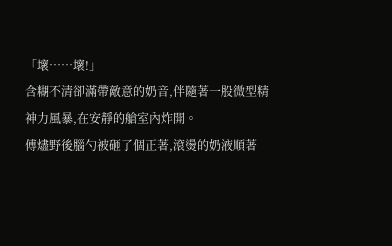「壞……壞!」
含糊不清卻滿帶敵意的奶音,伴隨著一股微型精神力風暴,在安靜的艙室內炸開。
傅燼野後腦勺被砸了個正著,滾燙的奶液順著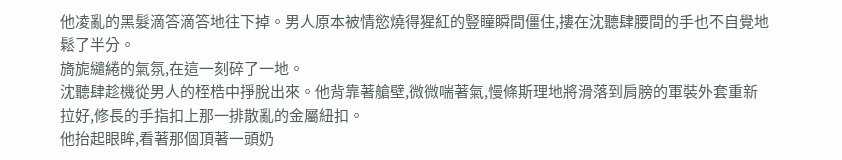他凌亂的黑髮滴答滴答地往下掉。男人原本被情慾燒得猩紅的豎瞳瞬間僵住,摟在沈聽肆腰間的手也不自覺地鬆了半分。
旖旎繾綣的氣氛,在這一刻碎了一地。
沈聽肆趁機從男人的桎梏中掙脫出來。他背靠著艙壁,微微喘著氣,慢條斯理地將滑落到肩膀的軍裝外套重新拉好,修長的手指扣上那一排散亂的金屬紐扣。
他抬起眼眸,看著那個頂著一頭奶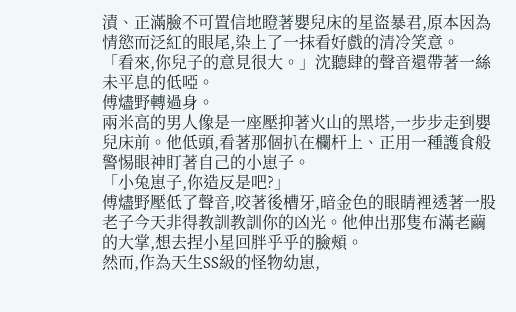漬、正滿臉不可置信地瞪著嬰兒床的星盜暴君,原本因為情慾而泛紅的眼尾,染上了一抹看好戲的清冷笑意。
「看來,你兒子的意見很大。」沈聽肆的聲音還帶著一絲未平息的低啞。
傅燼野轉過身。
兩米高的男人像是一座壓抑著火山的黑塔,一步步走到嬰兒床前。他低頭,看著那個扒在欄杆上、正用一種護食般警惕眼神盯著自己的小崽子。
「小兔崽子,你造反是吧?」
傅燼野壓低了聲音,咬著後槽牙,暗金色的眼睛裡透著一股老子今天非得教訓教訓你的凶光。他伸出那隻布滿老繭的大掌,想去捏小星回胖乎乎的臉頰。
然而,作為天生SS級的怪物幼崽,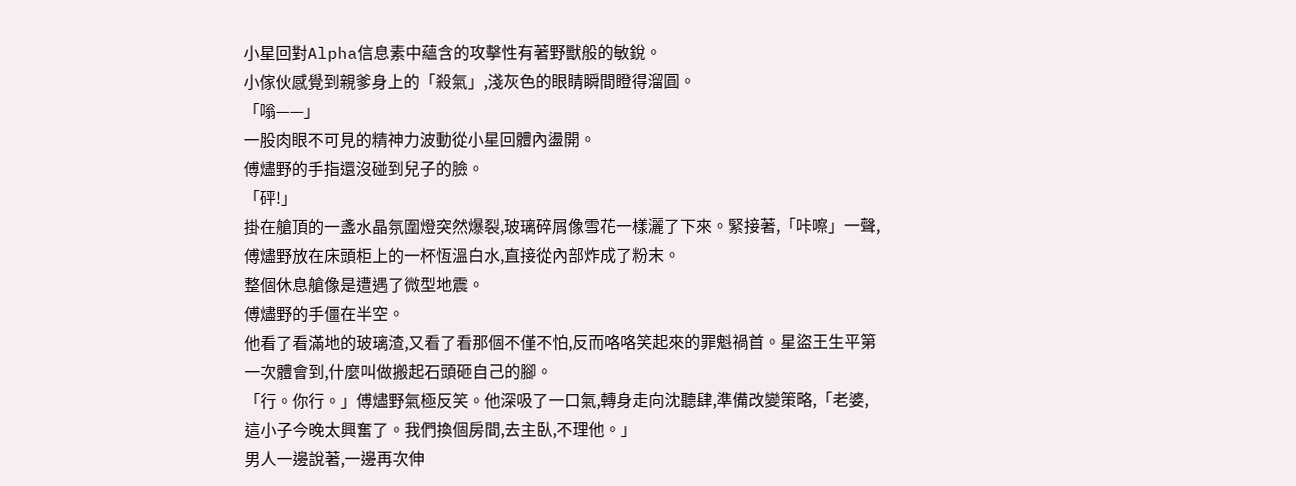小星回對Alpha信息素中蘊含的攻擊性有著野獸般的敏銳。
小傢伙感覺到親爹身上的「殺氣」,淺灰色的眼睛瞬間瞪得溜圓。
「嗡——」
一股肉眼不可見的精神力波動從小星回體內盪開。
傅燼野的手指還沒碰到兒子的臉。
「砰!」
掛在艙頂的一盞水晶氛圍燈突然爆裂,玻璃碎屑像雪花一樣灑了下來。緊接著,「咔嚓」一聲,傅燼野放在床頭柜上的一杯恆溫白水,直接從內部炸成了粉末。
整個休息艙像是遭遇了微型地震。
傅燼野的手僵在半空。
他看了看滿地的玻璃渣,又看了看那個不僅不怕,反而咯咯笑起來的罪魁禍首。星盜王生平第一次體會到,什麼叫做搬起石頭砸自己的腳。
「行。你行。」傅燼野氣極反笑。他深吸了一口氣,轉身走向沈聽肆,準備改變策略,「老婆,這小子今晚太興奮了。我們換個房間,去主臥,不理他。」
男人一邊說著,一邊再次伸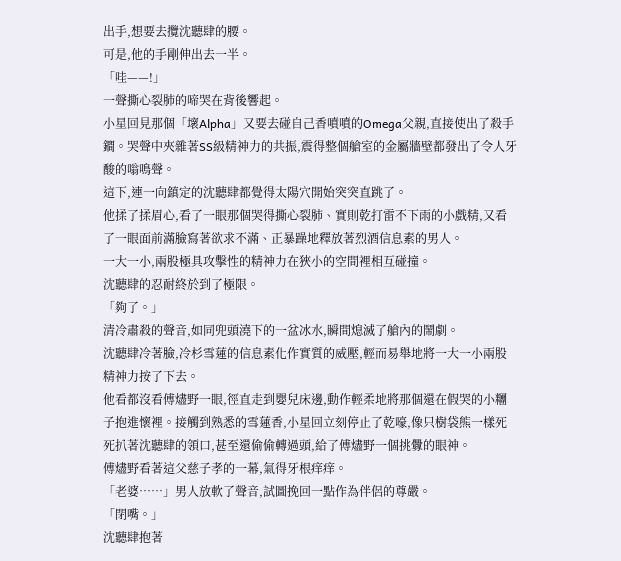出手,想要去攬沈聽肆的腰。
可是,他的手剛伸出去一半。
「哇——!」
一聲撕心裂肺的啼哭在背後響起。
小星回見那個「壞Alpha」又要去碰自己香噴噴的Omega父親,直接使出了殺手鐧。哭聲中夾雜著SS級精神力的共振,震得整個艙室的金屬牆壁都發出了令人牙酸的嗡鳴聲。
這下,連一向鎮定的沈聽肆都覺得太陽穴開始突突直跳了。
他揉了揉眉心,看了一眼那個哭得撕心裂肺、實則乾打雷不下雨的小戲精,又看了一眼面前滿臉寫著欲求不滿、正暴躁地釋放著烈酒信息素的男人。
一大一小,兩股極具攻擊性的精神力在狹小的空間裡相互碰撞。
沈聽肆的忍耐終於到了極限。
「夠了。」
清冷肅殺的聲音,如同兜頭澆下的一盆冰水,瞬間熄滅了艙內的鬧劇。
沈聽肆冷著臉,冷杉雪蓮的信息素化作實質的威壓,輕而易舉地將一大一小兩股精神力按了下去。
他看都沒看傅燼野一眼,徑直走到嬰兒床邊,動作輕柔地將那個還在假哭的小糰子抱進懷裡。接觸到熟悉的雪蓮香,小星回立刻停止了乾嚎,像只樹袋熊一樣死死扒著沈聽肆的領口,甚至還偷偷轉過頭,給了傅燼野一個挑釁的眼神。
傅燼野看著這父慈子孝的一幕,氣得牙根痒痒。
「老婆……」男人放軟了聲音,試圖挽回一點作為伴侶的尊嚴。
「閉嘴。」
沈聽肆抱著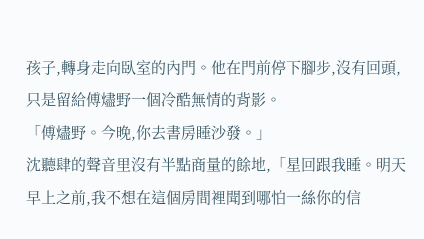孩子,轉身走向臥室的內門。他在門前停下腳步,沒有回頭,只是留給傅燼野一個冷酷無情的背影。
「傅燼野。今晚,你去書房睡沙發。」
沈聽肆的聲音里沒有半點商量的餘地,「星回跟我睡。明天早上之前,我不想在這個房間裡聞到哪怕一絲你的信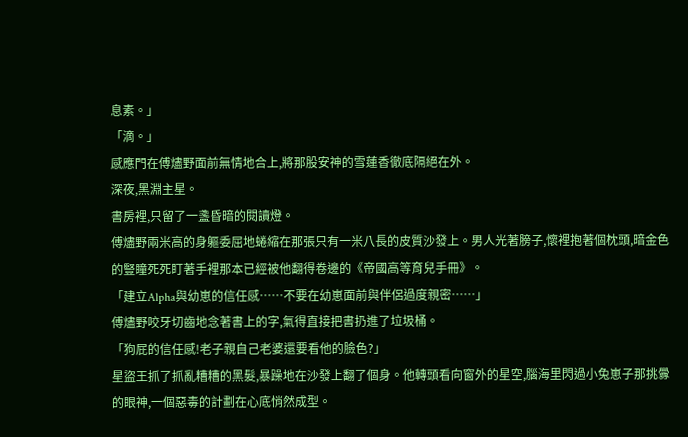息素。」
「滴。」
感應門在傅燼野面前無情地合上,將那股安神的雪蓮香徹底隔絕在外。
深夜,黑淵主星。
書房裡,只留了一盞昏暗的閱讀燈。
傅燼野兩米高的身軀委屈地蜷縮在那張只有一米八長的皮質沙發上。男人光著膀子,懷裡抱著個枕頭,暗金色的豎瞳死死盯著手裡那本已經被他翻得卷邊的《帝國高等育兒手冊》。
「建立Alpha與幼崽的信任感……不要在幼崽面前與伴侶過度親密……」
傅燼野咬牙切齒地念著書上的字,氣得直接把書扔進了垃圾桶。
「狗屁的信任感!老子親自己老婆還要看他的臉色?」
星盜王抓了抓亂糟糟的黑髮,暴躁地在沙發上翻了個身。他轉頭看向窗外的星空,腦海里閃過小兔崽子那挑釁的眼神,一個惡毒的計劃在心底悄然成型。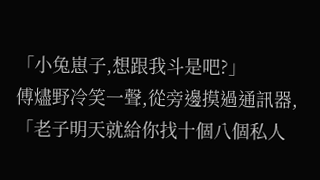「小兔崽子,想跟我斗是吧?」
傅燼野冷笑一聲,從旁邊摸過通訊器,「老子明天就給你找十個八個私人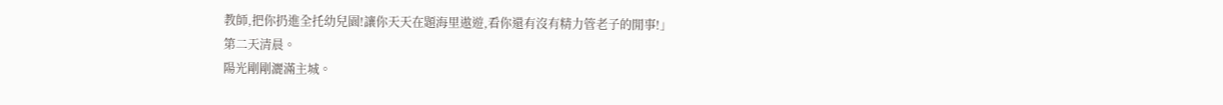教師,把你扔進全托幼兒園!讓你天天在題海里遨遊,看你還有沒有精力管老子的閒事!」
第二天清晨。
陽光剛剛灑滿主城。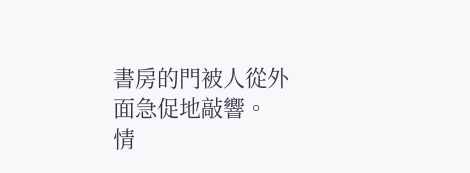書房的門被人從外面急促地敲響。
情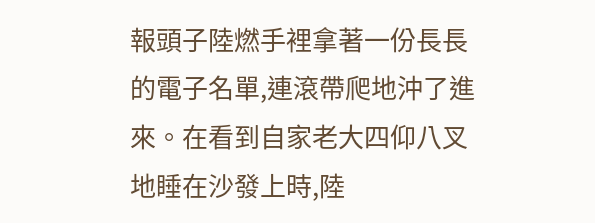報頭子陸燃手裡拿著一份長長的電子名單,連滾帶爬地沖了進來。在看到自家老大四仰八叉地睡在沙發上時,陸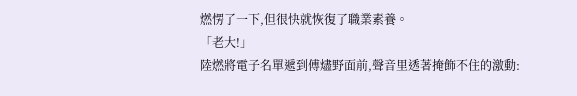燃愣了一下,但很快就恢復了職業素養。
「老大!」
陸燃將電子名單遞到傅燼野面前,聲音里透著掩飾不住的激動: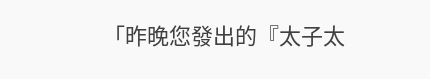「昨晚您發出的『太子太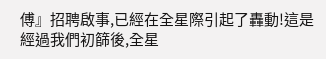傅』招聘啟事,已經在全星際引起了轟動!這是經過我們初篩後,全星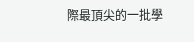際最頂尖的一批學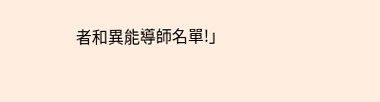者和異能導師名單!」